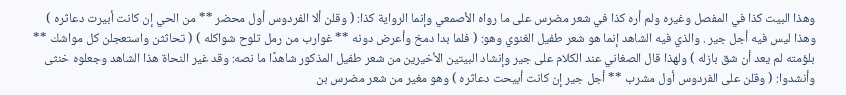وهذا البيت كذا في المفصل وغيره ولم أره كذا في شعر مضرس على ما رواه الأصمعي وإنما الرواية كذا: ( وقلن ألا الفردوس أول محضر ** من الحي إن كانت أبيرت دعاثره ) وهذا ليس فيه أجل جير . والذي فيه الشاهد إنما هو شعر طفيل الغنوي وهو: ( فلما بدا دمخ وأعرض دونه ** غوارب من رمل تلوح شواكله ) ( تحاثثن واستعجلن كل مواشك ** بلؤمته لم يعد أن شق بازله ) ولهذا قال الصغاني عند الكلام على جير وإنشاد البيتين الأخيرين من شعر طفيل المذكور شاهدًا ما نصه: وقد غير النحاة هذا الشاهد وجعلوه خنثى وأنشدوا: ( وقلن على الفردوس أول مشرب ** أجل جير إن كانت أبيحت دعاثره ) وهو مغير من شعر مضرس بن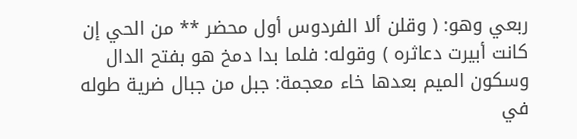ربعي وهو: ( وقلن ألا الفردوس أول محضر ** من الحي إن كانت أبيرت دعاثره ) وقوله: فلما بدا دمخ هو بفتح الدال وسكون الميم بعدها خاء معجمة: جبل من جبال ضرية طوله في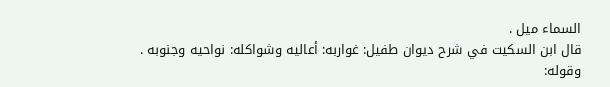السماء ميل .
قال ابن السكيت في شرح ديوان طفيل: غواربه: أعاليه وشواكله: نواحيه وجنوبه .
وقوله: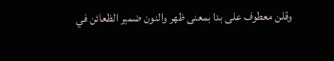وقلن معطوف على بدا بمعنى ظهر والنون ضمير الظعائن في